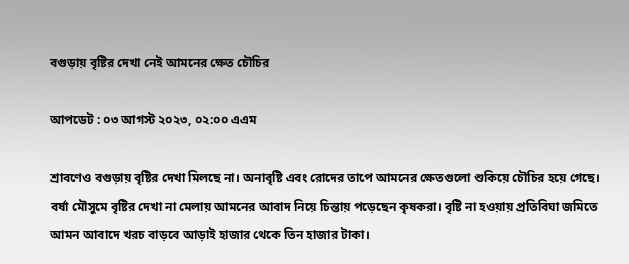বগুড়ায় বৃষ্টির দেখা নেই আমনের ক্ষেত চৌচির

আপডেট : ০৩ আগস্ট ২০২৩, ০২:০০ এএম

শ্রাবণেও বগুড়ায় বৃষ্টির দেখা মিলছে না। অনাবৃষ্টি এবং রোদের তাপে আমনের ক্ষেতগুলো শুকিয়ে চৌচির হয়ে গেছে। বর্ষা মৌসুমে বৃষ্টির দেখা না মেলায় আমনের আবাদ নিয়ে চিন্তায় পড়েছেন কৃষকরা। বৃষ্টি না হওয়ায় প্রতিবিঘা জমিতে আমন আবাদে খরচ বাড়বে আড়াই হাজার থেকে তিন হাজার টাকা।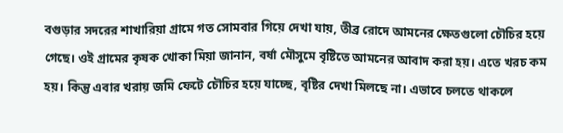বগুড়ার সদরের শাখারিয়া গ্রামে গত সোমবার গিয়ে দেখা যায়, তীব্র রোদে আমনের ক্ষেতগুলো চৌচির হয়ে গেছে। ওই গ্রামের কৃষক খোকা মিয়া জানান, বর্ষা মৌসুমে বৃষ্টিতে আমনের আবাদ করা হয়। এতে খরচ কম হয়। কিন্তু এবার খরায় জমি ফেটে চৌচির হয়ে যাচ্ছে, বৃষ্টির দেখা মিলছে না। এভাবে চলতে থাকলে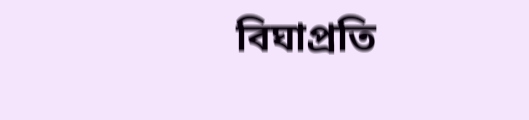বিঘাপ্রতি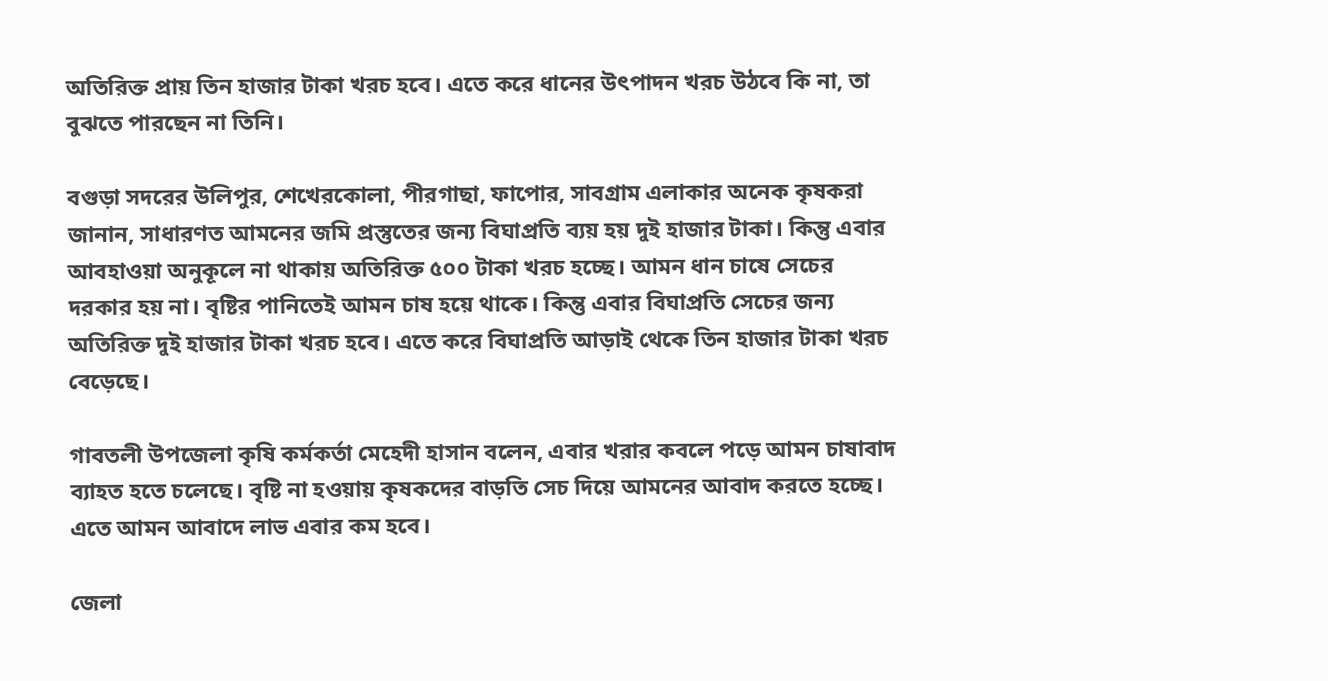অতিরিক্ত প্রায় তিন হাজার টাকা খরচ হবে। এতে করে ধানের উৎপাদন খরচ উঠবে কি না, তা বুঝতে পারছেন না তিনি।

বগুড়া সদরের উলিপুর, শেখেরকোলা, পীরগাছা, ফাপোর, সাবগ্রাম এলাকার অনেক কৃষকরা জানান, সাধারণত আমনের জমি প্রস্তুতের জন্য বিঘাপ্রতি ব্যয় হয় দুই হাজার টাকা। কিন্তু এবার আবহাওয়া অনুকূলে না থাকায় অতিরিক্ত ৫০০ টাকা খরচ হচ্ছে। আমন ধান চাষে সেচের দরকার হয় না। বৃষ্টির পানিতেই আমন চাষ হয়ে থাকে। কিন্তু এবার বিঘাপ্রতি সেচের জন্য অতিরিক্ত দুই হাজার টাকা খরচ হবে। এতে করে বিঘাপ্রতি আড়াই থেকে তিন হাজার টাকা খরচ বেড়েছে।

গাবতলী উপজেলা কৃষি কর্মকর্তা মেহেদী হাসান বলেন, এবার খরার কবলে পড়ে আমন চাষাবাদ ব্যাহত হতে চলেছে। বৃষ্টি না হওয়ায় কৃষকদের বাড়তি সেচ দিয়ে আমনের আবাদ করতে হচ্ছে। এতে আমন আবাদে লাভ এবার কম হবে।

জেলা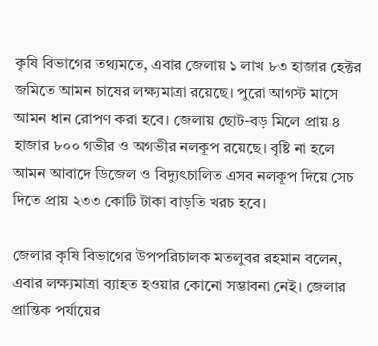কৃষি বিভাগের তথ্যমতে, এবার জেলায় ১ লাখ ৮৩ হাজার হেক্টর জমিতে আমন চাষের লক্ষ্যমাত্রা রয়েছে। পুরো আগস্ট মাসে আমন ধান রোপণ করা হবে। জেলায় ছোট-বড় মিলে প্রায় ৪ হাজার ৮০০ গভীর ও অগভীর নলকূপ রয়েছে। বৃষ্টি না হলে আমন আবাদে ডিজেল ও বিদ্যুৎচালিত এসব নলকূপ দিয়ে সেচ দিতে প্রায় ২৩৩ কোটি টাকা বাড়তি খরচ হবে।

জেলার কৃষি বিভাগের উপপরিচালক মতলুবর রহমান বলেন, এবার লক্ষ্যমাত্রা ব্যাহত হওয়ার কোনো সম্ভাবনা নেই। জেলার প্রান্তিক পর্যায়ের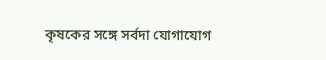কৃষকের সঙ্গে সর্বদা যোগাযোগ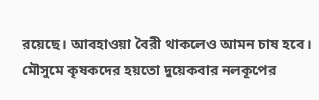রয়েছে। আবহাওয়া বৈরী থাকলেও আমন চাষ হবে। মৌসুমে কৃষকদের হয়তো দুয়েকবার নলকূপের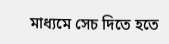মাধ্যমে সেচ দিতে হতে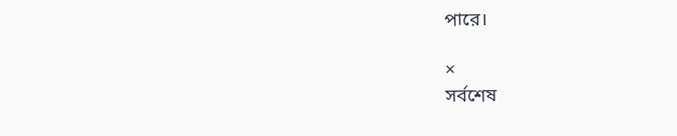পারে।

×
সর্বশেষ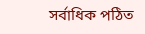সর্বাধিক পঠিত